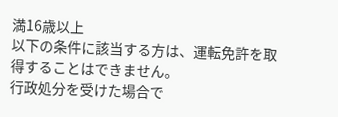満16歳以上
以下の条件に該当する方は、運転免許を取得することはできません。
行政処分を受けた場合で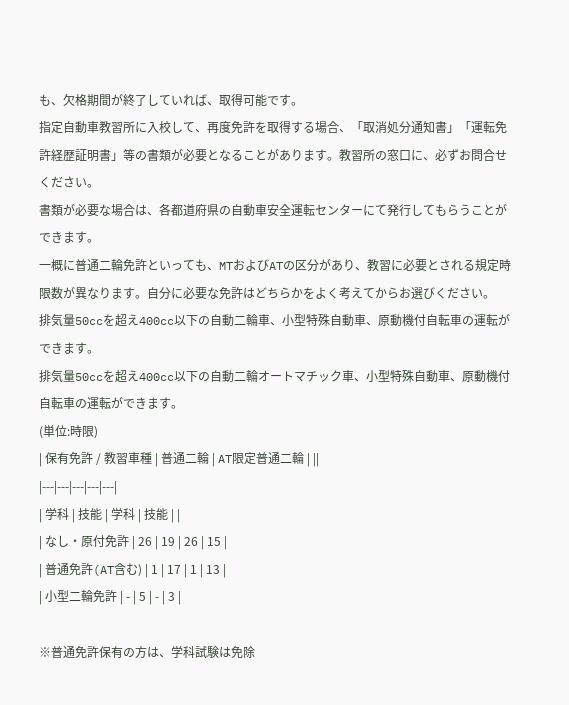も、欠格期間が終了していれば、取得可能です。
指定自動車教習所に入校して、再度免許を取得する場合、「取消処分通知書」「運転免許経歴証明書」等の書類が必要となることがあります。教習所の窓口に、必ずお問合せください。
書類が必要な場合は、各都道府県の自動車安全運転センターにて発行してもらうことができます。
一概に普通二輪免許といっても、MTおよびATの区分があり、教習に必要とされる規定時限数が異なります。自分に必要な免許はどちらかをよく考えてからお選びください。
排気量50ccを超え400cc以下の自動二輪車、小型特殊自動車、原動機付自転車の運転ができます。
排気量50ccを超え400cc以下の自動二輪オートマチック車、小型特殊自動車、原動機付自転車の運転ができます。
(単位:時限)
| 保有免許 / 教習車種 | 普通二輪 | AT限定普通二輪 | ||
|---|---|---|---|---|
| 学科 | 技能 | 学科 | 技能 | |
| なし・原付免許 | 26 | 19 | 26 | 15 |
| 普通免許(AT含む) | 1 | 17 | 1 | 13 |
| 小型二輪免許 | - | 5 | - | 3 |

※普通免許保有の方は、学科試験は免除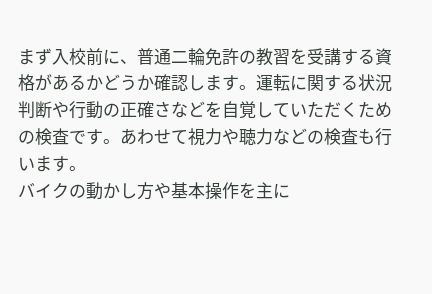まず入校前に、普通二輪免許の教習を受講する資格があるかどうか確認します。運転に関する状況判断や行動の正確さなどを自覚していただくための検査です。あわせて視力や聴力などの検査も行います。
バイクの動かし方や基本操作を主に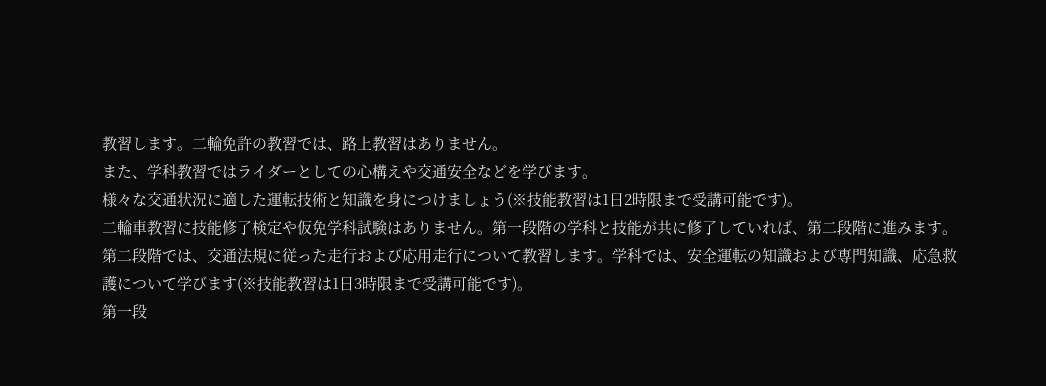教習します。二輪免許の教習では、路上教習はありません。
また、学科教習ではライダーとしての心構えや交通安全などを学びます。
様々な交通状況に適した運転技術と知識を身につけましょう(※技能教習は1日2時限まで受講可能です)。
二輪車教習に技能修了検定や仮免学科試験はありません。第一段階の学科と技能が共に修了していれば、第二段階に進みます。
第二段階では、交通法規に従った走行および応用走行について教習します。学科では、安全運転の知識および専門知識、応急救護について学びます(※技能教習は1日3時限まで受講可能です)。
第一段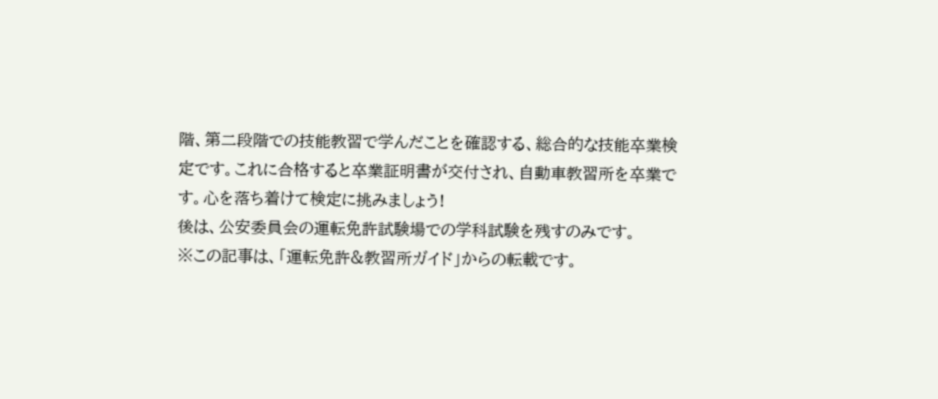階、第二段階での技能教習で学んだことを確認する、総合的な技能卒業検定です。これに合格すると卒業証明書が交付され、自動車教習所を卒業です。心を落ち着けて検定に挑みましょう!
後は、公安委員会の運転免許試験場での学科試験を残すのみです。
※この記事は、「運転免許&教習所ガイド」からの転載です。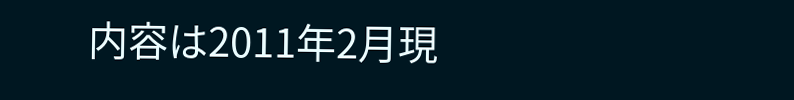内容は2011年2月現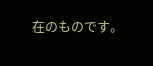在のものです。